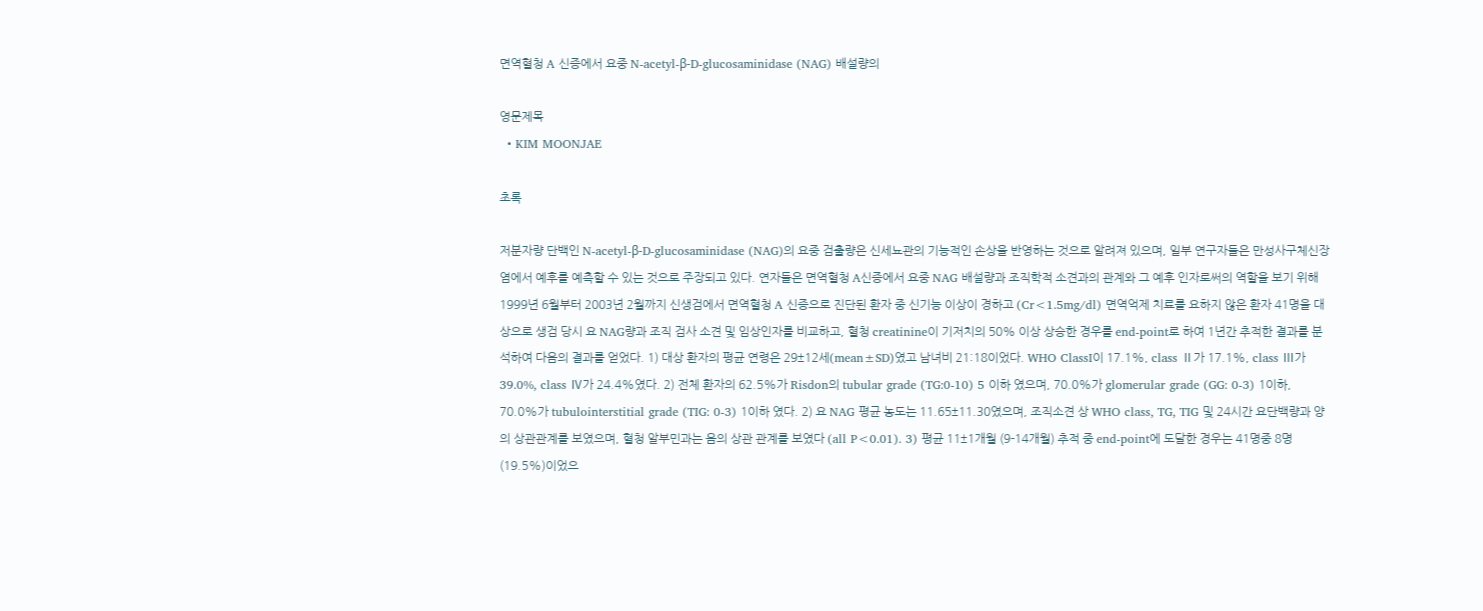면역혈청 A 신증에서 요중 N-acetyl-β-D-glucosaminidase (NAG) 배설량의

영문제목
  • KIM MOONJAE

초록

저분자량 단백인 N-acetyl-β-D-glucosaminidase (NAG)의 요중 검출량은 신세뇨관의 기능적인 손상을 반영하는 것으로 알려져 있으며, 일부 연구자들은 만성사구체신장염에서 예후를 예측할 수 있는 것으로 주장되고 있다. 연자들은 면역혈청 A신증에서 요중 NAG 배설량과 조직학적 소견과의 관계와 그 예후 인자로써의 역할을 보기 위해 1999년 6월부터 2003년 2월까지 신생검에서 면역혈청 A 신증으로 진단된 환자 중 신기능 이상이 경하고 (Cr<1.5mg/dl) 면역억제 치료를 요하지 않은 환자 41명을 대상으로 생검 당시 요 NAG량과 조직 검사 소견 및 임상인자를 비교하고, 혈청 creatinine이 기저치의 50% 이상 상승한 경우를 end-point로 하여 1년간 추적한 결과를 분석하여 다음의 결과를 얻었다. 1) 대상 환자의 평균 연령은 29±12세(mean±SD)였고 남녀비 21:18이었다. WHO ClassⅠ이 17.1%, class Ⅱ가 17.1%, class Ⅲ가 39.0%, class Ⅳ가 24.4%였다. 2) 전체 환자의 62.5%가 Risdon의 tubular grade (TG:0-10) 5 이하 였으며, 70.0%가 glomerular grade (GG: 0-3) 1이하, 70.0%가 tubulointerstitial grade (TIG: 0-3) 1이하 였다. 2) 요 NAG 평균 농도는 11.65±11.30였으며, 조직소견 상 WHO class, TG, TIG 및 24시간 요단백량과 양의 상관관계를 보였으며, 혈청 알부민과는 음의 상관 관계를 보였다 (all P<0.01). 3) 평균 11±1개월 (9-14개월) 추적 중 end-point에 도달한 경우는 41명중 8명 (19.5%)이었으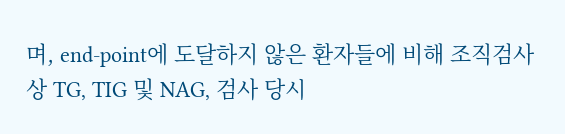며, end-point에 도달하지 않은 환자들에 비해 조직검사상 TG, TIG 및 NAG, 검사 당시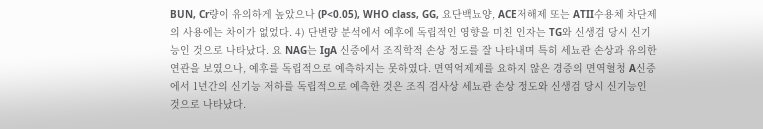BUN, Cr량이 유의하게 높았으나 (P<0.05), WHO class, GG, 요단백뇨양, ACE저해제 또는 ATII수용체 차단제의 사용에는 차이가 없었다. 4) 단변량 분석에서 예후에 독립적인 영향을 미친 인자는 TG와 신생검 당시 신기능인 것으로 나타났다. 요 NAG는 IgA 신증에서 조직학적 손상 정도를 잘 나타내며 특히 세뇨관 손상과 유의한 연관을 보였으나, 예후를 독립적으로 예측하지는 못하였다. 면역억제제를 요하지 않은 경증의 면역혈청 A신증에서 1년간의 신기능 저하를 독립적으로 예측한 것은 조직 검사상 세뇨관 손상 정도와 신생검 당시 신기능인 것으로 나타났다.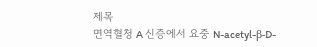제목
면역혈청 A 신증에서 요중 N-acetyl-β-D-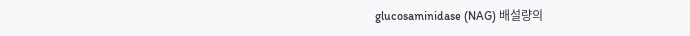glucosaminidase (NAG) 배설량의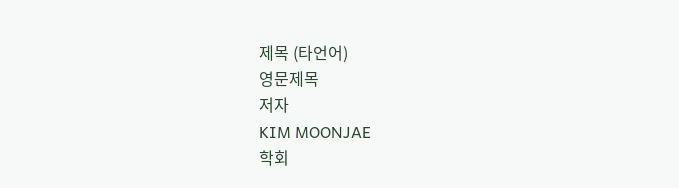제목 (타언어)
영문제목
저자
KIM MOONJAE
학회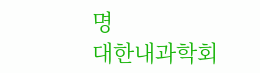명
대한내과학회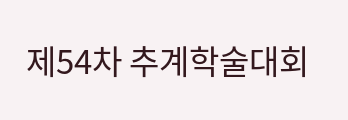제54차 추계학술대회